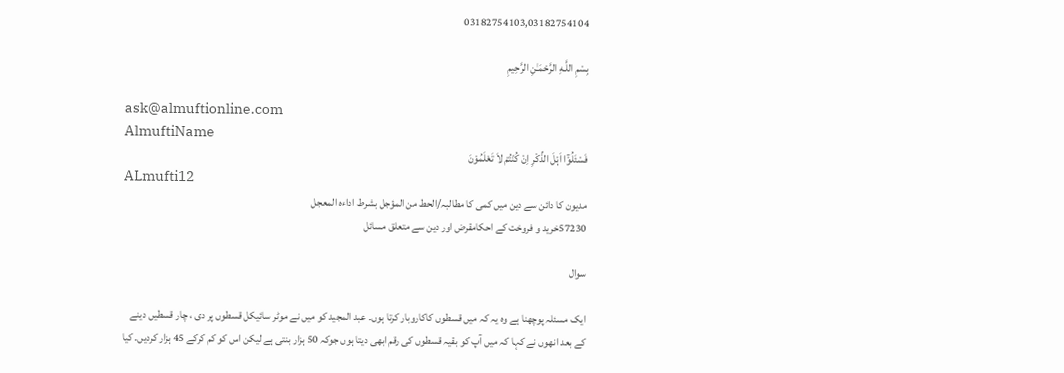03182754103,03182754104

بِسْمِ اللَّـهِ الرَّحْمَـٰنِ الرَّحِيمِ

ask@almuftionline.com
AlmuftiName
فَسْئَلُوْٓا اَہْلَ الذِّکْرِ اِنْ کُنْتُمْ لاَ تَعْلَمُوْنَ
ALmufti12
مدیون کا دائن سے دین میں کمی کا مطالبہ/الحط من المؤجل بشرط اداءہ المعجل
57230خرید و فروخت کے احکامقرض اور دین سے متعلق مسائل

سوال

ایک مسئلہ پوچھنا ہے وہ یہ کہ میں قسطوں کاکاروبار کرتا ہوں۔ عبد المجید کو میں نے موٹر سائیکل قسطوں پر دی ، چار قسطیں دینے کے بعد انھوں نے کہا کہ میں آپ کو بقیہ قسطوں کی رقم ابھی دیتا ہوں جوکہ 50 ہزار بنتی ہے لیکن اس کو کم کرکے 45 ہزار کردیں۔ کیا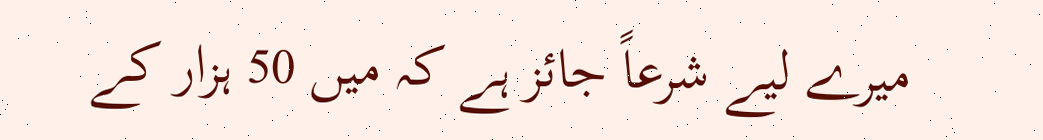میرے لیے شرعاً جائز ہے کہ میں 50 ہزار کے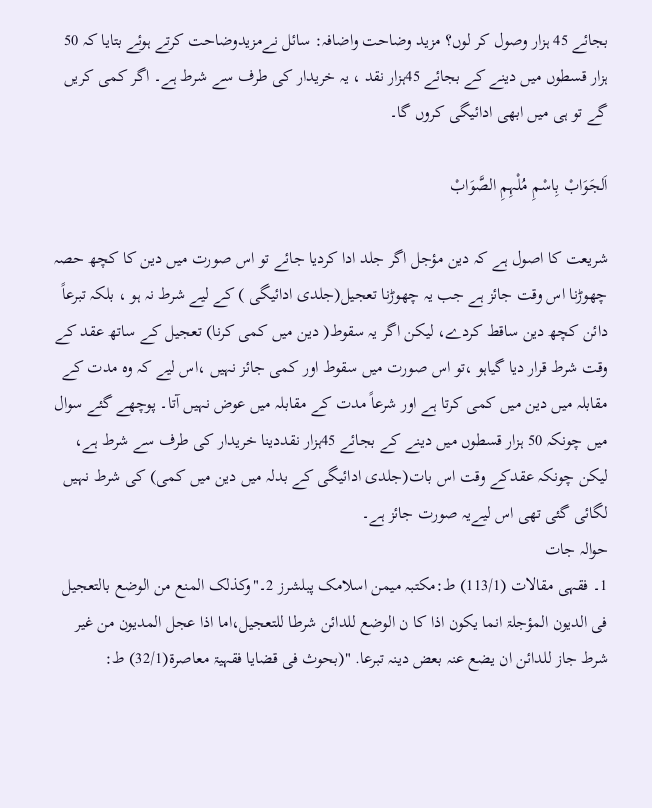بجائے 45 ہزار وصول کر لوں؟ مزید وضاحت واضافہ: سائل نےمزیدوضاحت کرتے ہوئے بتایا کہ 50 ہزار قسطوں میں دینے کے بجائے 45ہزار نقد ، یہ خریدار کی طرف سے شرط ہے۔ اگر کمی کریں گے تو ہی میں ابھی ادائیگی کروں گا۔

اَلجَوَابْ بِاسْمِ مُلْہِمِ الصَّوَابْ

شریعت کا اصول ہے کہ دین مؤجل اگر جلد ادا کردیا جائے تو اس صورت میں دین کا کچھ حصہ چھوڑنا اس وقت جائز ہے جب یہ چھوڑنا تعجیل(جلدی ادائیگی ) کے لیے شرط نہ ہو ، بلکہ تبرعاً دائن کچھ دین ساقط کردے، لیکن اگر یہ سقوط( دین میں کمی کرنا) تعجیل کے ساتھ عقد کے وقت شرط قرار دیا گیاہو ،تو اس صورت میں سقوط اور کمی جائز نہیں ،اس لیے کہ وہ مدت کے مقابلہ میں دین میں کمی کرتا ہے اور شرعاً مدت کے مقابلہ میں عوض نہیں آتا۔ پوچھے گئے سوال میں چونکہ 50 ہزار قسطوں میں دینے کے بجائے 45ہزار نقددینا خریدار کی طرف سے شرط ہے، لیکن چونکہ عقدکے وقت اس بات(جلدی ادائیگی کے بدلہ میں دین میں کمی) کی شرط نہیں لگائی گئی تھی اس لیےیہ صورت جائز ہے۔
حوالہ جات
1۔ فقہی مقالات (113/1) ط:مکتبہ میمن اسلامک پبلشرز 2۔"وکذلک المنع من الوضع بالتعجیل فی الدیون المؤجلۃ انما یکون اذا کا ن الوضع للدائن شرطا للتعجیل،اما اذا عجل المدیون من غیر شرط جاز للدائن ان یضع عنہ بعض دینہ تبرعا. "(بحوث فی قضایا فقہیۃ معاصرۃ(32/1) ط: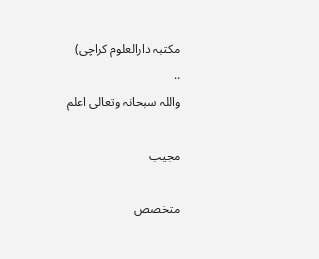مکتبہ دارالعلوم کراچی)
..
واللہ سبحانہ وتعالی اعلم

مجیب

متخصص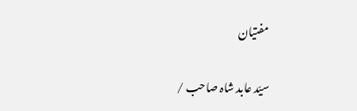مفتیان

سیّد عابد شاہ صاحب /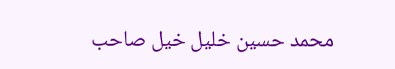محمد حسین خلیل خیل صاحب